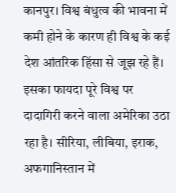कानपुर। विश्व बंधुत्व की भावना में कमी होने के कारण ही विश्व के कई देश आंतरिक हिंसा से जूझ रहे हैं। इसका फायदा पूरे विश्व पर दादागिरी करने वाला अमेरिका उठा रहा है। सीरिया, लीबिया, इराक, अफगानिस्तान में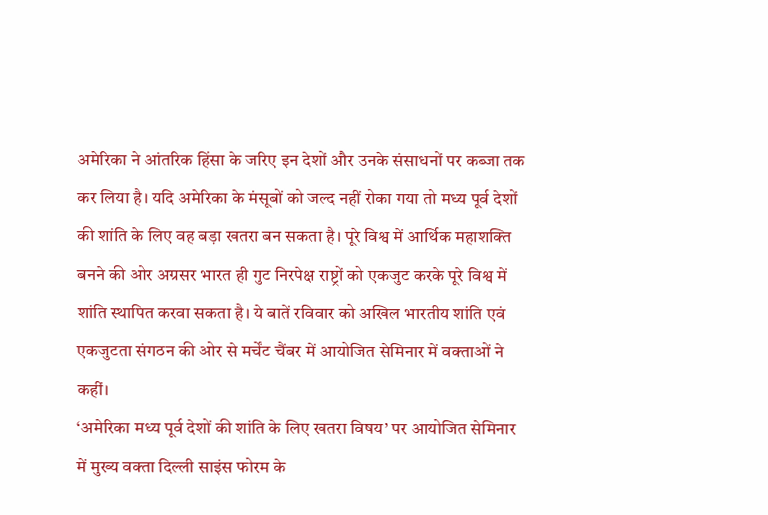अमेरिका ने आंतरिक हिंसा के जरिए इन देशों और उनके संसाधनों पर कब्जा तक कर लिया है। यदि अमेरिका के मंसूबों को जल्द नहीं रोका गया तो मध्य पूर्व देशों की शांति के लिए वह बड़ा खतरा बन सकता है। पूरे विश्व में आर्थिक महाशक्ति बनने की ओर अग्रसर भारत ही गुट निरपेक्ष राष्ट्रों को एकजुट करके पूरे विश्व में शांति स्थापित करवा सकता है। ये बातें रविवार को अखिल भारतीय शांति एवं एकजुटता संगठन की ओर से मर्चेंट चैंबर में आयोजित सेमिनार में वक्ताओं ने कहीं।
‘अमेरिका मध्य पूर्व देशों की शांति के लिए खतरा विषय’ पर आयोजित सेमिनार में मुख्य वक्ता दिल्ली साइंस फोरम के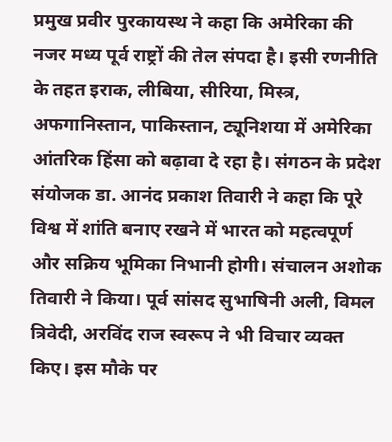प्रमुख प्रवीर पुरकायस्थ ने कहा कि अमेरिका की नजर मध्य पूर्व राष्ट्रों की तेल संपदा है। इसी रणनीति के तहत इराक, लीबिया, सीरिया, मिस्त्र, अफगानिस्तान, पाकिस्तान, ट्यूनिशया में अमेरिका आंतरिक हिंसा को बढ़ावा दे रहा है। संगठन के प्रदेश संयोजक डा. आनंद प्रकाश तिवारी ने कहा कि पूरे विश्व में शांति बनाए रखने में भारत को महत्वपूर्ण और सक्रिय भूमिका निभानी होगी। संचालन अशोक तिवारी ने किया। पूर्व सांसद सुभाषिनी अली, विमल त्रिवेदी, अरविंद राज स्वरूप ने भी विचार व्यक्त किए। इस मौके पर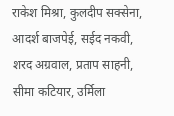राकेश मिश्रा, कुलदीप सक्सेना, आदर्श बाजपेई, सईद नकवी, शरद अग्रवाल, प्रताप साहनी, सीमा कटियार, उर्मिला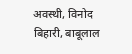अवस्थी, विनोद बिहारी, बाबूलाल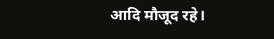आदि मौजूद रहे।